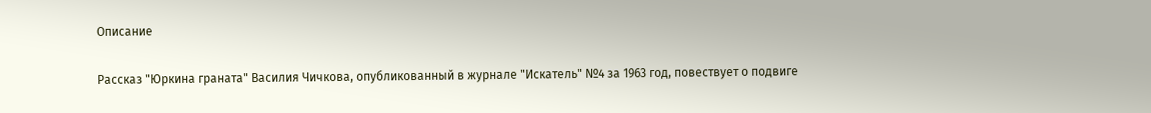Описание

Рассказ "Юркина граната" Василия Чичкова, опубликованный в журнале "Искатель" №4 за 1963 год, повествует о подвиге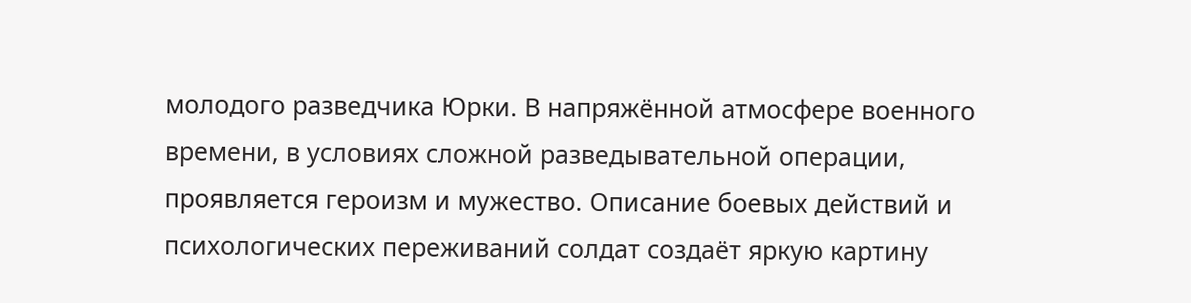молодого разведчика Юрки. В напряжённой атмосфере военного времени, в условиях сложной разведывательной операции, проявляется героизм и мужество. Описание боевых действий и психологических переживаний солдат создаёт яркую картину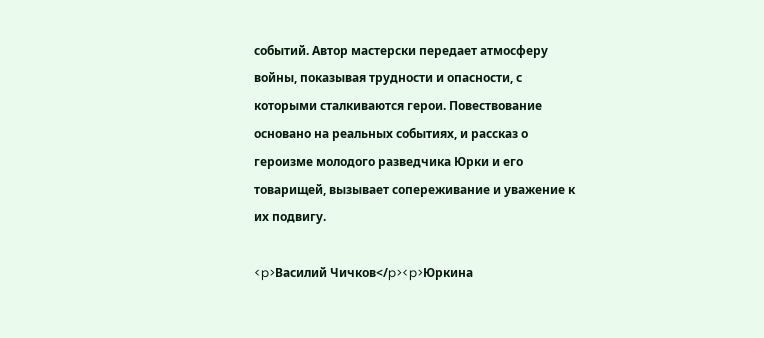событий. Автор мастерски передает атмосферу войны, показывая трудности и опасности, с которыми сталкиваются герои. Повествование основано на реальных событиях, и рассказ о героизме молодого разведчика Юрки и его товарищей, вызывает сопереживание и уважение к их подвигу.

<p>Василий Чичков</p><p>Юркина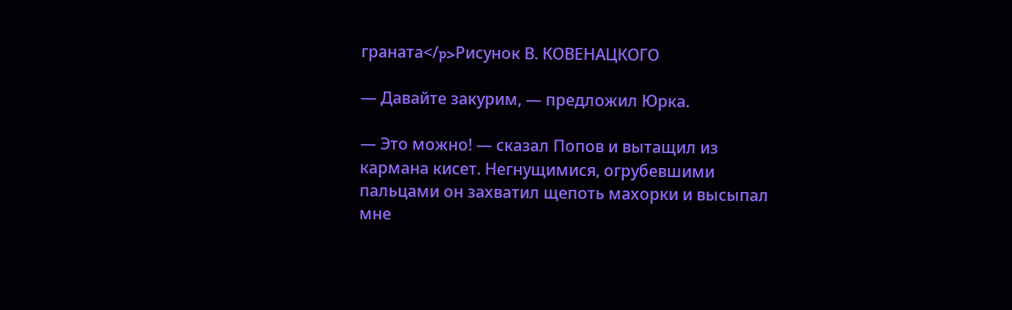граната</p>Рисунок В. КОВЕНАЦКОГО

— Давайте закурим, — предложил Юрка.

— Это можно! — сказал Попов и вытащил из кармана кисет. Негнущимися, огрубевшими пальцами он захватил щепоть махорки и высыпал мне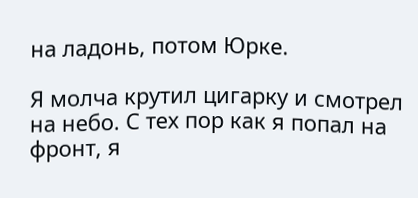на ладонь, потом Юрке.

Я молча крутил цигарку и смотрел на небо. С тех пор как я попал на фронт, я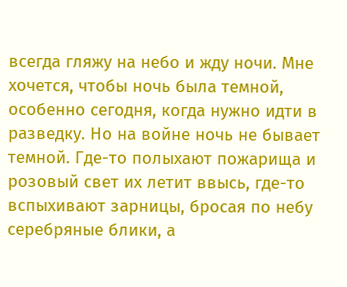всегда гляжу на небо и жду ночи. Мне хочется, чтобы ночь была темной, особенно сегодня, когда нужно идти в разведку. Но на войне ночь не бывает темной. Где-то полыхают пожарища и розовый свет их летит ввысь, где-то вспыхивают зарницы, бросая по небу серебряные блики, а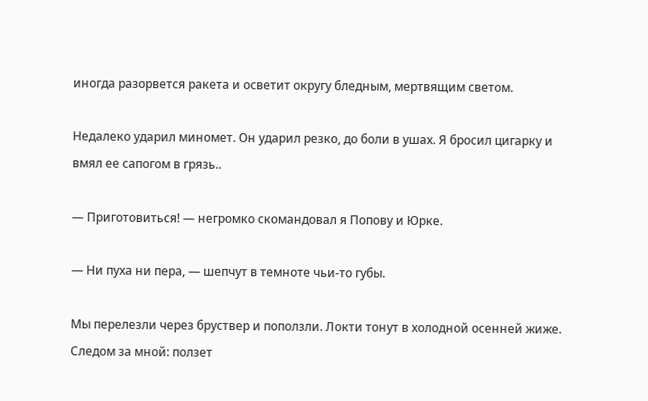иногда разорвется ракета и осветит округу бледным, мертвящим светом.

Недалеко ударил миномет. Он ударил резко, до боли в ушах. Я бросил цигарку и вмял ее сапогом в грязь..

— Приготовиться! — негромко скомандовал я Попову и Юрке.

— Ни пуха ни пера, — шепчут в темноте чьи-то губы.

Мы перелезли через бруствер и поползли. Локти тонут в холодной осенней жиже. Следом за мной: ползет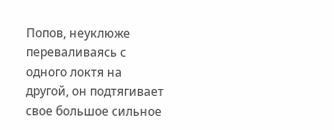Попов, неуклюже переваливаясь с одного локтя на другой, он подтягивает свое большое сильное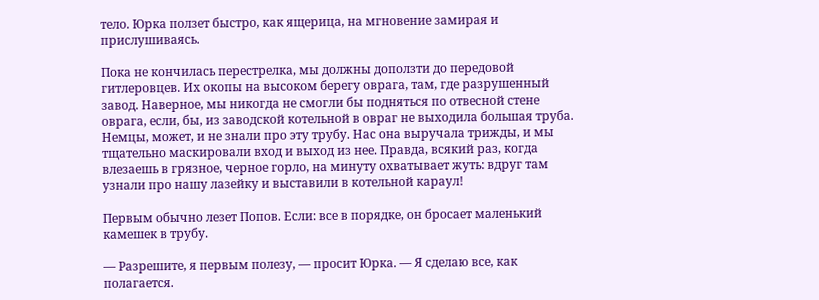тело. Юрка ползет быстро, как ящерица, на мгновение замирая и прислушиваясь.

Пока не кончилась перестрелка, мы должны доползти до передовой гитлеровцев. Их окопы на высоком берегу оврага, там, где разрушенный завод. Наверное, мы никогда не смогли бы подняться по отвесной стене оврага, если, бы, из заводской котельной в овраг не выходила большая труба. Немцы, может, и не знали про эту трубу. Нас она выручала трижды, и мы тщательно маскировали вход и выход из нее. Правда, всякий раз, когда влезаешь в грязное, черное горло, на минуту охватывает жуть: вдруг там узнали про нашу лазейку и выставили в котельной караул!

Первым обычно лезет Попов. Если: все в порядке, он бросает маленький камешек в трубу.

— Разрешите, я первым полезу, — просит Юрка. — Я сделаю все, как полагается.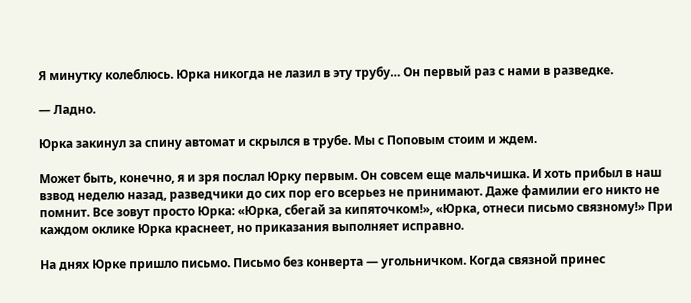Я минутку колеблюсь. Юрка никогда не лазил в эту трубу… Он первый раз с нами в разведке.

— Ладно.

Юрка закинул за спину автомат и скрылся в трубе. Мы с Поповым стоим и ждем.

Может быть, конечно, я и зря послал Юрку первым. Он совсем еще мальчишка. И хоть прибыл в наш взвод неделю назад, разведчики до сих пор его всерьез не принимают. Даже фамилии его никто не помнит. Все зовут просто Юрка: «Юрка, сбегай за кипяточком!», «Юрка, отнеси письмо связному!» При каждом оклике Юрка краснеет, но приказания выполняет исправно.

На днях Юрке пришло письмо. Письмо без конверта — угольничком. Когда связной принес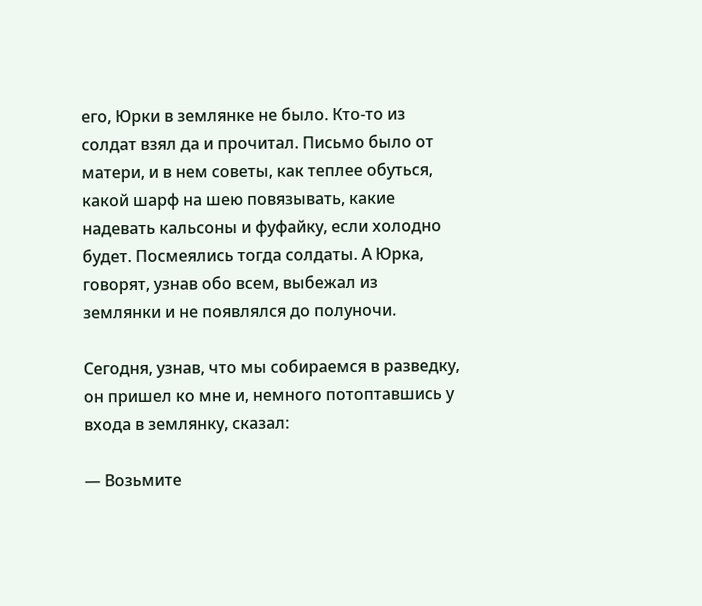его, Юрки в землянке не было. Кто-то из солдат взял да и прочитал. Письмо было от матери, и в нем советы, как теплее обуться, какой шарф на шею повязывать, какие надевать кальсоны и фуфайку, если холодно будет. Посмеялись тогда солдаты. А Юрка, говорят, узнав обо всем, выбежал из землянки и не появлялся до полуночи.

Сегодня, узнав, что мы собираемся в разведку, он пришел ко мне и, немного потоптавшись у входа в землянку, сказал:

— Возьмите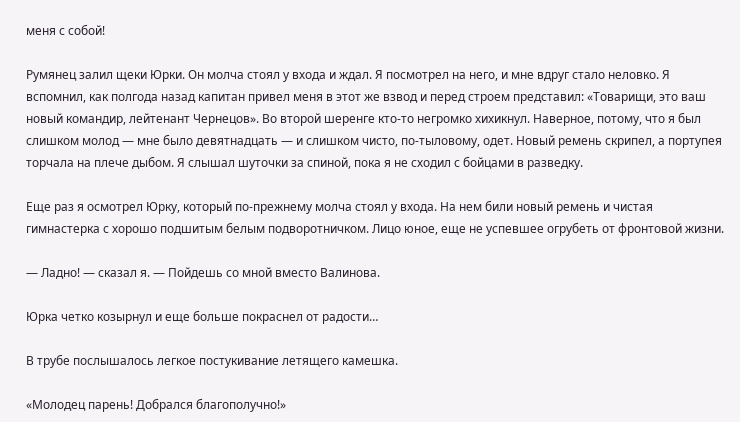меня с собой!

Румянец залил щеки Юрки. Он молча стоял у входа и ждал. Я посмотрел на него, и мне вдруг стало неловко. Я вспомнил, как полгода назад капитан привел меня в этот же взвод и перед строем представил: «Товарищи, это ваш новый командир, лейтенант Чернецов». Во второй шеренге кто-то негромко хихикнул. Наверное, потому, что я был слишком молод — мне было девятнадцать — и слишком чисто, по-тыловому, одет. Новый ремень скрипел, а портупея торчала на плече дыбом. Я слышал шуточки за спиной, пока я не сходил с бойцами в разведку.

Еще раз я осмотрел Юрку, который по-прежнему молча стоял у входа. На нем били новый ремень и чистая гимнастерка с хорошо подшитым белым подворотничком. Лицо юное, еще не успевшее огрубеть от фронтовой жизни.

— Ладно! — сказал я. — Пойдешь со мной вместо Валинова.

Юрка четко козырнул и еще больше покраснел от радости…

В трубе послышалось легкое постукивание летящего камешка.

«Молодец парень! Добрался благополучно!»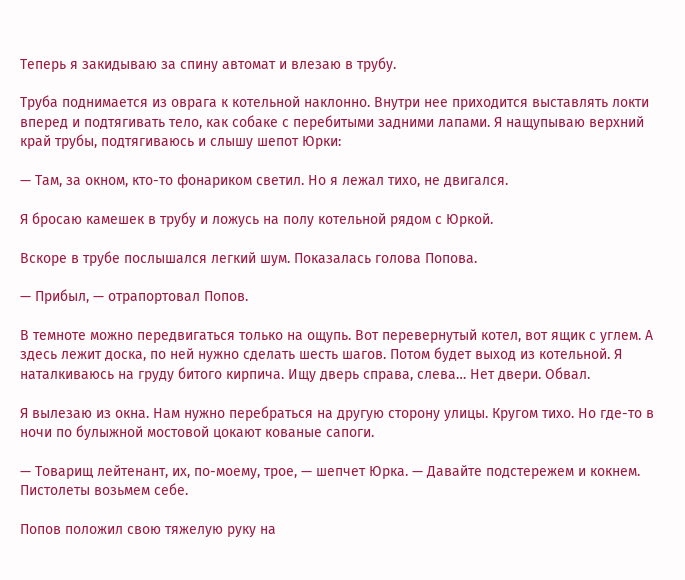Теперь я закидываю за спину автомат и влезаю в трубу.

Труба поднимается из оврага к котельной наклонно. Внутри нее приходится выставлять локти вперед и подтягивать тело, как собаке с перебитыми задними лапами. Я нащупываю верхний край трубы, подтягиваюсь и слышу шепот Юрки:

— Там, за окном, кто-то фонариком светил. Но я лежал тихо, не двигался.

Я бросаю камешек в трубу и ложусь на полу котельной рядом с Юркой.

Вскоре в трубе послышался легкий шум. Показалась голова Попова.

— Прибыл, — отрапортовал Попов.

В темноте можно передвигаться только на ощупь. Вот перевернутый котел, вот ящик с углем. А здесь лежит доска, по ней нужно сделать шесть шагов. Потом будет выход из котельной. Я наталкиваюсь на груду битого кирпича. Ищу дверь справа, слева… Нет двери. Обвал.

Я вылезаю из окна. Нам нужно перебраться на другую сторону улицы. Кругом тихо. Но где-то в ночи по булыжной мостовой цокают кованые сапоги.

— Товарищ лейтенант, их, по-моему, трое, — шепчет Юрка. — Давайте подстережем и кокнем. Пистолеты возьмем себе.

Попов положил свою тяжелую руку на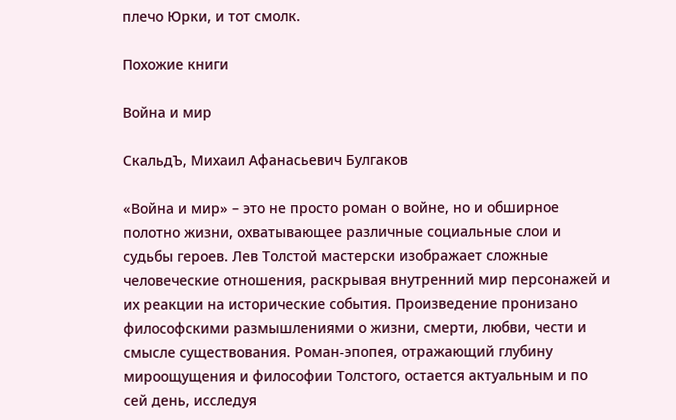плечо Юрки, и тот смолк.

Похожие книги

Война и мир

СкальдЪ, Михаил Афанасьевич Булгаков

«Война и мир» – это не просто роман о войне, но и обширное полотно жизни, охватывающее различные социальные слои и судьбы героев. Лев Толстой мастерски изображает сложные человеческие отношения, раскрывая внутренний мир персонажей и их реакции на исторические события. Произведение пронизано философскими размышлениями о жизни, смерти, любви, чести и смысле существования. Роман-эпопея, отражающий глубину мироощущения и философии Толстого, остается актуальным и по сей день, исследуя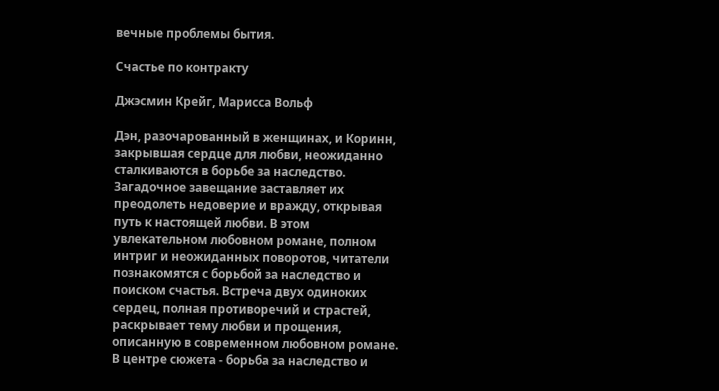вечные проблемы бытия.

Счастье по контракту

Джэсмин Крейг, Марисса Вольф

Дэн, разочарованный в женщинах, и Коринн, закрывшая сердце для любви, неожиданно сталкиваются в борьбе за наследство. Загадочное завещание заставляет их преодолеть недоверие и вражду, открывая путь к настоящей любви. В этом увлекательном любовном романе, полном интриг и неожиданных поворотов, читатели познакомятся с борьбой за наследство и поиском счастья. Встреча двух одиноких сердец, полная противоречий и страстей, раскрывает тему любви и прощения, описанную в современном любовном романе. В центре сюжета - борьба за наследство и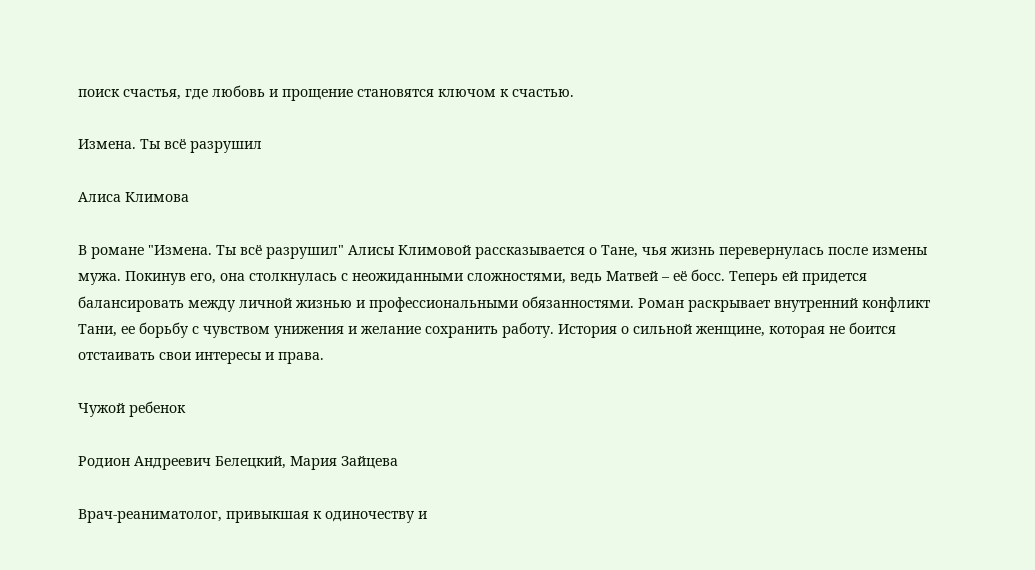поиск счастья, где любовь и прощение становятся ключом к счастью.

Измена. Ты всё разрушил

Алиса Климова

В романе "Измена. Ты всё разрушил" Алисы Климовой рассказывается о Тане, чья жизнь перевернулась после измены мужа. Покинув его, она столкнулась с неожиданными сложностями, ведь Матвей – её босс. Теперь ей придется балансировать между личной жизнью и профессиональными обязанностями. Роман раскрывает внутренний конфликт Тани, ее борьбу с чувством унижения и желание сохранить работу. История о сильной женщине, которая не боится отстаивать свои интересы и права.

Чужой ребенок

Родион Андреевич Белецкий, Мария Зайцева

Врач-реаниматолог, привыкшая к одиночеству и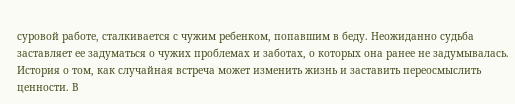суровой работе, сталкивается с чужим ребенком, попавшим в беду. Неожиданно судьба заставляет ее задуматься о чужих проблемах и заботах, о которых она ранее не задумывалась. История о том, как случайная встреча может изменить жизнь и заставить переосмыслить ценности. В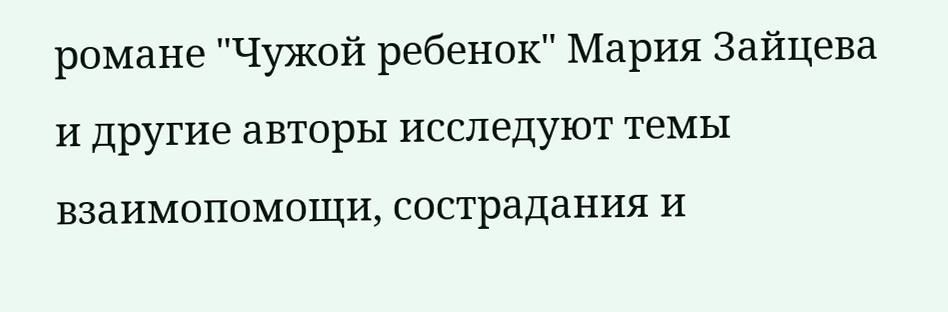романе "Чужой ребенок" Мария Зайцева и другие авторы исследуют темы взаимопомощи, сострадания и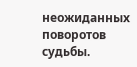неожиданных поворотов судьбы.